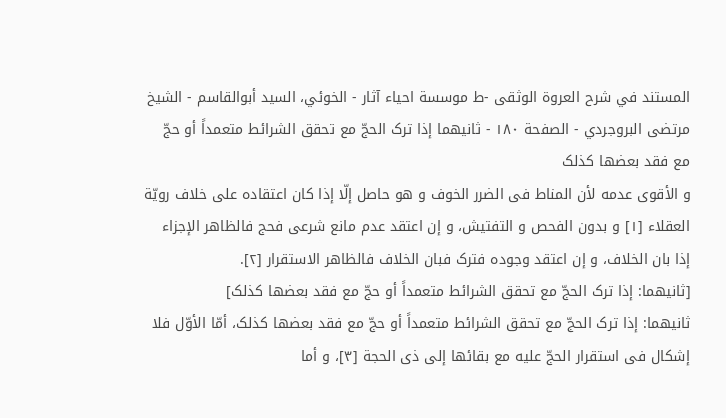المستند في شرح العروة الوثقى -ط موسسة احياء آثار - الخوئي، السيد أبوالقاسم - الشيخ مرتضى البروجردي - الصفحة ١٨٠ - ثانیهما إذا ترک الحجّ مع تحقق الشرائط متعمداً أو حجّ مع فقد بعضها کذلک
و الأقوی عدمه لأن المناط فی الضرر الخوف و هو حاصل إلّا إذا کان اعتقاده علی خلاف رویّة العقلاء [١] و بدون الفحص و التفتیش، و إن اعتقد عدم مانع شرعی فحج فالظاهر الإجزاء إذا بان الخلاف، و إن اعتقد وجوده فترک فبان الخلاف فالظاهر الاستقرار [٢].
[ثانیهما: إذا ترک الحجّ مع تحقق الشرائط متعمداً أو حجّ مع فقد بعضها کذلک]
ثانیهما: إذا ترک الحجّ مع تحقق الشرائط متعمداً أو حجّ مع فقد بعضها کذلک، أمّا الأوّل فلا إشکال فی استقرار الحجّ علیه مع بقائها إلی ذی الحجة [٣]، و أما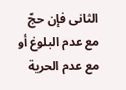الثانی فإن حجّ مع عدم البلوغ أو مع عدم الحریة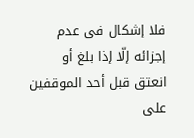فلا إشکال فی عدم إجزائه إلّا إذا بلغ أو انعتق قبل أحد الموقفین علی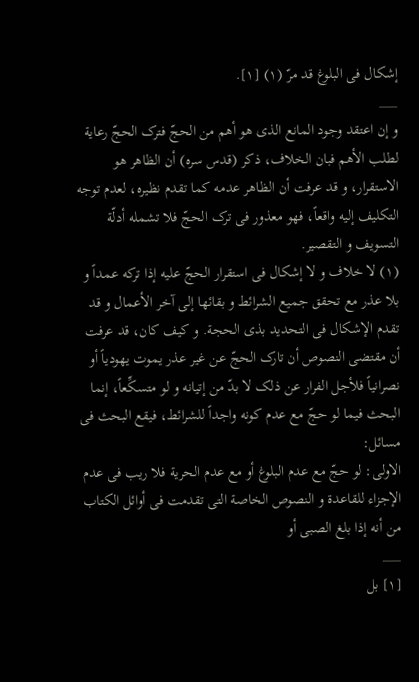إشکال فی البلوغ قد مرّ (١) [١].
___
و إن اعتقد وجود المانع الذی هو أهم من الحجّ فترک الحجّ رعایة لطلب الأهم فبان الخلاف، ذکر (قدس سره) أن الظاهر هو الاستقرار، و قد عرفت أن الظاهر عدمه کما تقدم نظیره، لعدم توجه التکلیف إلیه واقعاً، فهو معذور فی ترک الحجّ فلا تشمله أدلّة التسویف و التقصیر.
(١) لا خلاف و لا إشکال فی استقرار الحجّ علیه إذا ترکه عمداً و بلا عذر مع تحقق جمیع الشرائط و بقائها إلی آخر الأعمال و قد تقدم الإشکال فی التحدید بذی الحجة. و کیف کان، قد عرفت أن مقتضی النصوص أن تارک الحجّ عن غیر عذر یموت یهودیاً أو نصرانیاً فلأجل الفرار عن ذلک لا بدّ من إتیانه و لو متسکِّعاً، إنما البحث فیما لو حجّ مع عدم کونه واجداً للشرائط، فیقع البحث فی مسائل:
الاولی: لو حجّ مع عدم البلوغ أو مع عدم الحریة فلا ریب فی عدم الإجزاء للقاعدة و النصوص الخاصة التی تقدمت فی أوائل الکتاب من أنه إذا بلغ الصبی أو
___
[١] بل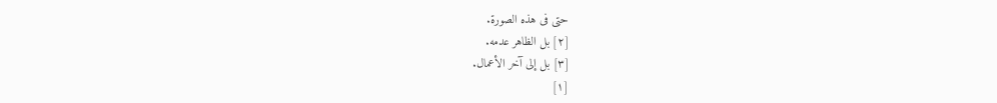حتی فی هذه الصورة.
[٢] بل الظاهر عدمه.
[٣] بل إلی آخر الأعمال.
[١]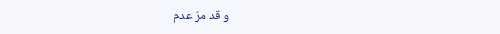و قد مرّ عدم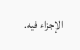الإجزاء فیه.